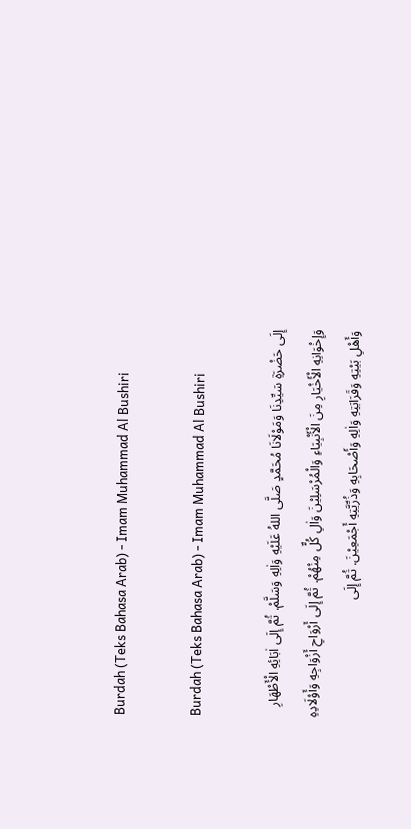Burdah (Teks Bahasa Arab) - Imam Muhammad Al Bushiri

Burdah (Teks Bahasa Arab) - Imam Muhammad Al Bushiri

إِلَى حَضْرَةِ سَيِّدِنَا وَمَوْلَانَا مُحَمَّدٍ صَلَّى اللهُ عَلَيْهِ وَاٰلِهِ وَسَلَّمْ. ثُمَّ إِلَى اٰبَائِهِ الْأَطْهَارِ وَإِخْوَانِهِ الْأَخْيَارِ مِنَ الْأَنْبِيَاءِ وَالْمُرْسَلِيْنَ وَاٰلِ كُلٍّ مِنْهُمْ. ثُمَّ إِلَى أَرْوَاحِ أَزْوَاجِهِ وَأَوْلَادِهِ وَأَهْلِ بَيْتِهِ وَقَرَابَتِهِ وَاٰلِهِ وَأَصْحَابِهِ وَذُرِّيَّتِهِ أَجْمَعِيْنَ. ثُمَّ إِلَى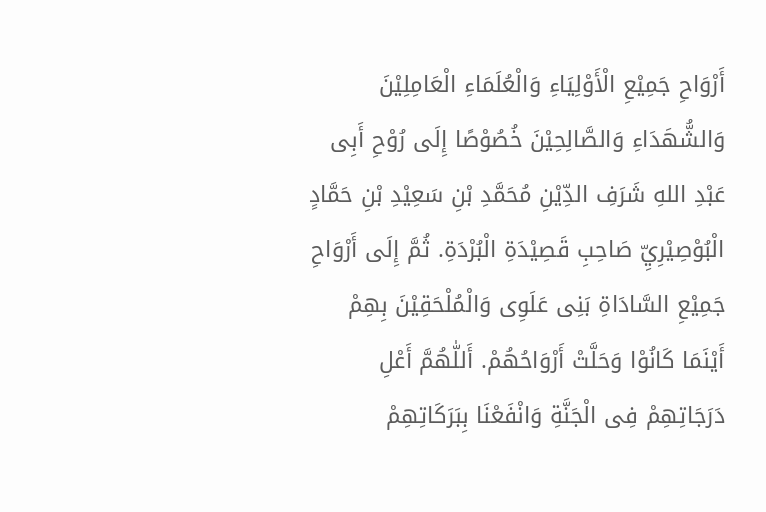أَرْوَاحِ جَمِيْعِ الْأَوْلِيَاءِ وَالْعُلَمَاءِ الْعَامِلِيْنَ وَالشُّهَدَاءِ وَالصَّالِحِيْنَ خُصُوْصًا إِلَى رُوْحِ أَبِى عَبْدِ اللهِ شَرَفِ الدِّيْنِ مُحَمَّدِ بْنِ سَعِيْدِ بْنِ حَمَّادٍ الْبُوْصِيْرِيِّ صَاحِبِ قَصِيْدَةِ الْبُرْدَةِ. ثُمَّ إِلَى أَرْوَاحِ جَمِيْعِ السَّادَاةِ بَنِى عَلَوِى وَالْمُلْحَقِيْنَ بِهِمْ أَيْنَمَا كَانُوْا وَحَلَّتْ أَرْوَاحُهُمْ. أَللّٰهُمَّ أَعْلِ دَرَجَاتِهِمْ فِى الْجَنَّةِ وَانْفَعْنَا بِبَرَكَاتِهِمْ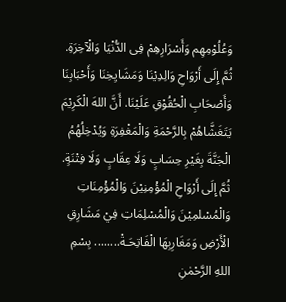وَعُلُوْمِهِم وَأَسْرَارِهِمْ فِى الدُّنْيَا وَالْآخِرَةِ. ثُمَّ إِلَى أَرْوَاحِ وَالِدِيْنَا وَمَشَايِخِنَا وَأَحْبَابِنَا وَأَصْحَابِ الْحُقُوْقِ عَلَيْنَا. أَنَّ اللهَ الْكَرِيْمَ يَتَغَشَّاهُمْ بِالرَّحْمَةِ وَالْمَغْفِرَةِ وَيُدْخِلُهُمُ الْجَنَّةَ بِغَيْرِ حِسَابٍ وَلَا عِقَابٍ وَلَا فِتْنَةٍ. ثُمَّ إِلَى أَرْوَاحِ الْمُؤْمِنِيْنَ وَالْمُؤْمِنَاتِ وَالْمُسْلمِيْنَ وَالْمُسْلِمَاتِ فِيْ مَشَارِقِ الْأَرْضِ وَمَغَارِبِهَا الْفَاتِحَـةْ........ بِسْمِ اللهِ الرَّحْمٰنِ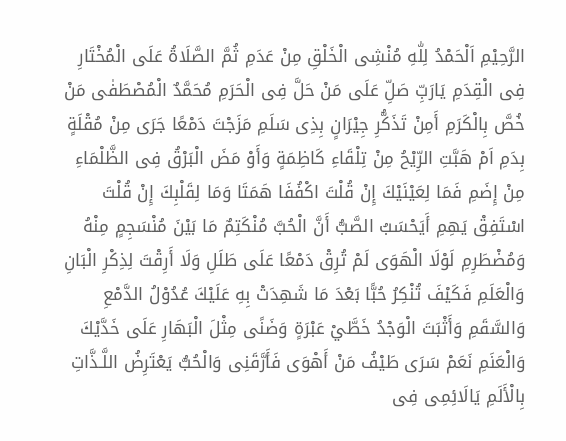الرَّحِيْمِ اَلْحَمْدُ لِلّٰهِ مُنْشِى الْخَلْقِ مِنْ عَدَمِ ثُمَّ الصَّلَاةُ عَلَى الْمُخْتَارِ فِى الْقِدَمِ يَارَبِّ صَلِّ عَلَى مَنْ حَلَّ فِى الْحَرَمِ مُحَمَّدٌ الْمُصْطَفٰى مَنْ خُصَّ بِالْكَرَمِ أَمِنْ تَذَكُّرِ جِيْرَانٍ بِذِى سَلَمِ مَزَجْتَ دَمْعًا جَرَى مِنْ مُقْلَةٍ بِدَمِ اَمْ هَبَّتِ الرِّيْحُ مِنْ تِلْقَاءِ كَاظِمَةٍ وَأَوْ مَضَ الْبَرْقُ فِى الظَّلْمَاءِ مِنْ إِضَمِ فَمَا لِعَيْنَيْكَ إِنْ قُلْتَ اكْفُفَا هَمَتَا وَمَا لِقَلْبِكَ إِنْ قُلْتَ اسْتَفِقْ يَهِمِ أَيَحْسَبُ الصَّبُّ أَنَّ الْحُبَّ مُنْكَتِمٌ مَا بَيْنَ مُنْسَجِمٍ مِنْهُ وَمُضْطَرِمِ لَوْلَا الْهَوَى لَمْ تُرِقْ دَمْعًا عَلَى طَلَلِ وَلَا أَرِقْتَ لِذِكْرِ الْبَانِ وَالْعَلَمِ فَكَيْفَ تُنْكِرُ حُبًّا بَعْدَ مَا شَهِدَتْ بِهِ عَلَيْكَ عُدُوْلُ الدَّمْعِ وَالسَّقَمِ وَأَثْبَتَ الْوَجْدُ خَطَّيْ عَبْرَةٍ وَضَنًى مِثْلَ الْبَهَارِ عَلَى خَدَّيْكَ وَالْعَنَمِ نَعَمْ سَرَى طَيْفُ مَنْ أَهْوَى فَأَرَّقَنِى وَالْحُبُّ يَعْتَرِضُ اللَّـذَّاتِ بِالْأَلَمِ يَالَائِمِى فِى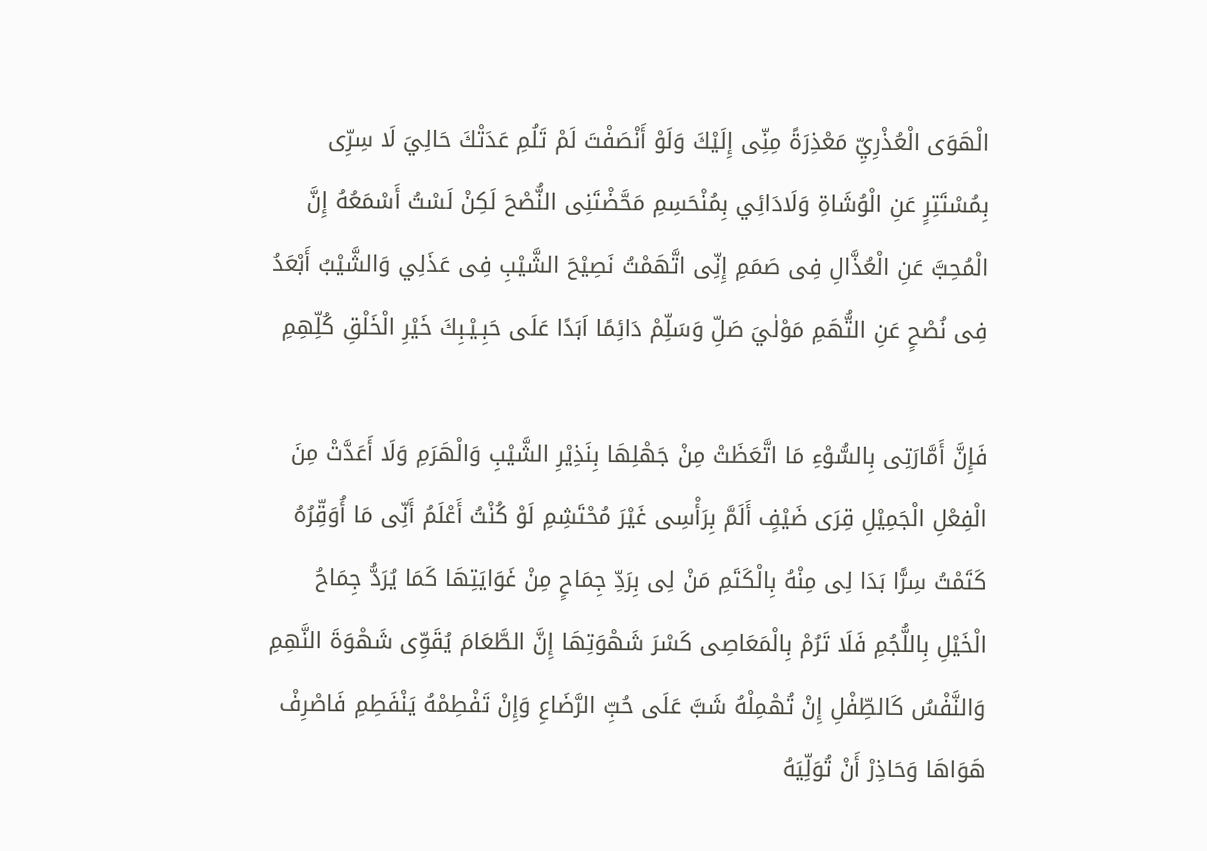الْهَوَى الْعُذْرِيِّ مَعْذِرَةً مِنِّى إِلَيْكَ وَلَوْ أَنْصَفْتَ لَمْ تَلُمِ عَدَتْكَ حَالِيَ لَا سِرِّى بِمُسْتَتِرٍ عَنِ الْوُشَاةِ وَلَادَائِي بِمُنْحَسِمِ مَحَّضْتَنِى النُّصْحَ لَكِنْ لَسْتُ أَسْمَعُهُ إِنَّ الْمُحِبَّ عَنِ الْعُذَّالِ فِى صَمَمِ إِنِّى اتَّهَمْتُ نَصِيْحَ الشَّيْبِ فِى عَذَلِي وَالشَّيْبُ أَبْعَدُ فِى نُصْحٍ عَنِ التُّهَمِ مَوْلٰيَ صَلِّ وَسَلِّمْ دَائِمًا اَبَدًا عَلَى حَبِـيْـبِكَ خَيْرِ الْخَلْقِ كُلِّهِمِ

فَإِنَّ أَمَّارَتِى بِالسُّوْءِ مَا اتَّعَظَتْ مِنْ جَهْلِهَا بِنَذِيْرِ الشَّيْبِ وَالْهَرَمِ وَلَا أَعَدَّتْ مِنَ الْفِعْلِ الْجَمِيْلِ قِرَى ضَيْفٍ أَلَمَّ بِرَأْسِى غَيْرَ مُحْتَشِمِ لَوْ كُنْتُ أَعْلَمُ أَنِّى مَا أُوَقِّرُهُ كَتَمْتُ سِرًّا بَدَا لِى مِنْهُ بِالْكَتَمِ مَنْ لِى بِرَدِّ جِمَاحٍ مِنْ غَوَايَتِهَا كَمَا يُرَدُّ جِمَاحُ الْخَيْلِ بِاللُّجُمِ فَلَا تَرُمْ بِالْمَعَاصِى كَسْرَ شَهْوَتِهَا إِنَّ الطَّعَامَ يُقَوِّى شَهْوَةَ النَّهِمِ وَالنَّفْسُ كَالطِّفْلِ إِنْ تُهْمِلْهُ شَبَّ عَلَى حُبِّ الرَّضَاعِ وَإِنْ تَفْطِمْهُ يَنْفَطِمِ فَاصْرِفْ هَوَاهَا وَحَاذِرْ أَنْ تُوَلِّيَهُ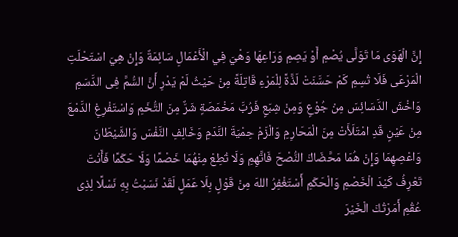إِنَّ الْهَوَى مَا تَوَلَّى يُصْمِ أَوْ يَصِمِ وَرَاعِهَا وَهْيَ فِي الْأَعْمَالِ سَائِمَةٌ وَإِنْ هِيَ اسْتَحْلَتِ الْمَرْعَى فَلَا تُسِمِ كَمْ حَسَّنَتْ لَذَّةً لِلْمَرْءِ قَاتِلَةً مِنْ حَيْثُ لَمْ يَدْرِ أَنَّ السُّمَّ فِى الدَّسَمِ وَاخْشَ الدَّسَائِسَ مِنْ جُوْعٍ وَمِنْ شِبَعٍ فَرُبَّ مَخْمَصَةٍ شَرٌّ مِنَ التُّخَمِ وَاسْتَفْرِغِ الدَّمْعَ مِنْ عَيْنٍ قَدِ امْتَلَأَتْ مِنَ الْمَحَارِمِ وَالْزَمْ حِمْيَةَ النَّدَمِ وَخَالِفِ النَّفْسَ وَالشَّيْطَانَ وَاعْصِهِمَا وَإِنْ هُمَا مَحَّضَاكَ النُّصْحَ فَاتَّهِمِ وَلَا تُطِعْ مِنْهُمَا خَصْمًا وَلَا حَكَمًا فَأَنْتَ تَعْرِفُ كَيْدَ الْخَصْمِ وَالْحَكَمِ أَسْتَغْفِرُ اللهَ مِنْ قَوْلٍ بِلَا عَمَلٍ لَقَدْ نَسَبْتُ بِهِ نَسْلًا لِذِى عُقُمِ أَمَرْتُكَ الْخَيْرَ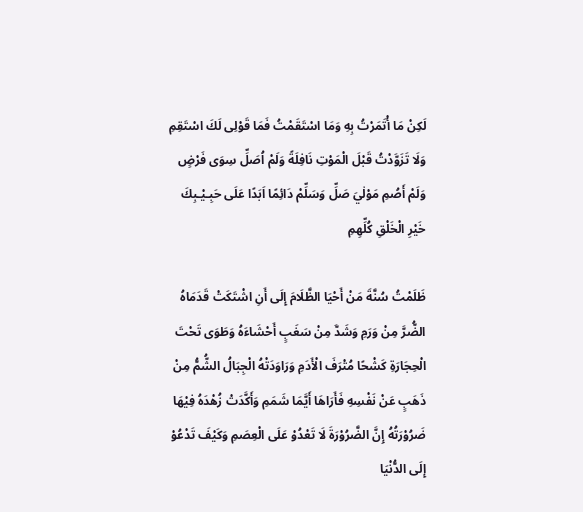لَكِنْ مَا أْتَمَرْتُ بِهِ وَمَا اسْتَقَمْتُ فَمَا قَوْلِى لَكَ اسْتَقِمِ وَلَا تَزَوَّدْتُ قَبْلَ الْمَوْتِ نَافِلَةً وَلَمْ اُصَلِّ سِوَى فَرْضٍ وَلَمْ أَصُمِ مَوْلٰيَ صَلِّ وَسَلِّمْ دَائِمًا اَبَدًا عَلَى حَبِـيْـبِكَ خَيْرِ الْخَلْقِ كُلِّهِمِ

ظَلَمْتُ سُنَّةَ مَنْ أَحْيَا الظَّلَامَ إِلَى أَنِ اشْتَكَتْ قَدَمَاهُ الضُّرَّ مِنْ وَرَمِ وَشَدَّ مِنْ سَغَبٍ أَحْشَاءَهُ وَطَوَى تَحْتَ الْحِجَارَةِ كَشْحًا مُتْرَفَ الْأَدَمِ وَرَاوَدَتْهُ الْجِبَالُ الشُّمُّ مِنْ ذَهَبٍ عَنْ نَفْسِهِ فَأَرَاهَا أَيَّمَا شَمَمِ وَأَكَّدَتْ زُهْدَهُ فِيْهَا ضَرُوْرَتُهُ إِنَّ الضَّرُوْرَةَ لَا تَعْدُوْ عَلَى الْعِصَمِ وَكَيْفَ تَدْعُوْ إِلَى الدُّنْيَا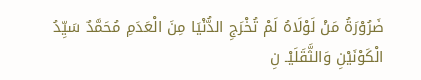ضَرُوْرَةُ مَنْ لَوْلَاهُ لَمْ تُخْرَجِ الدُّنْيَا مِنَ الْعَدَمِ مُحَمَّدٌ سَيِّدُ الْكَوْنَيْنِ وَالثَّقَلَيْـ نِ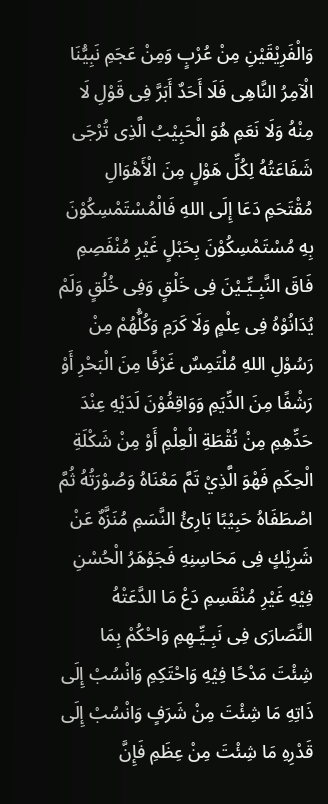وَالْفَرِيْقَيْنِ مِنْ عُرْبٍ وَمِنْ عَجَمِ نَبِيُّنَا الْآمِرُ النَّاهِى فَلَا أَحَدٌ أَبَرَّ فِى قَوْلِ لَا مِنْهُ وَلَا نَعَمِ هُوَ الْحَبِيْبُ الَّذِى تُرْجَى شَفَاعَتُهُ لِكُلِّ هَوْلٍ مِنَ الْأَهْوَالِ مُقْتَحَمِ دَعَا إِلَى اللهِ فَالْمُسْتَمْسِكُوْنَ بِهِ مُسْتَمْسِكُوْنَ بِحَبْلٍ غَيْرِ مُنْفَصِمِ فَاقَ النَّبِـيِّـيْنَ فِى خَلْقٍ وَفِى خُلُقٍ وَلَمْ يُدَانُوْهُ فِى عِلْمٍ وَلَا كَرَمِ وَكُلُّهُمْ مِنْ رَسُوْلِ اللهِ مُلْتَمِسٌ غَرْفًا مِنَ الْبَحْرِ أَوْ رَشْفًا مِنَ الدِّيَمِ وَوَاقِفُوْنَ لَدَيْهِ عِنْدَ حَدِّهِمِ مِنْ نُقْطَةِ الْعِلْمِ أَوْ مِنْ شَكْلَةِ الْحِكَمِ فَهْوَ الَّذِيْ تَمَّ مَعْنَاهُ وَصُوْرَتُهُ ثُمَّ اصْطَفَاهُ حَبِيْبًا بَارِئُ النَّسَمِ مُنَزَّهٌ عَنْ شَرِيْكٍ فِى مَحَاسِنِهِ فَجَوْهَرُ الْحُسْنِ فِيْهِ غَيْرِ مُنْقَسِمِ دَعْ مَا الدَّعَتْهُ النَّصَارَى فِى نَبِـيِّـهِمِ وَاحْكُمْ بِمَا شِئْتَ مَدْحًا فِيْهِ وَاحْتَكِمِ وَانْسُبْ إِلَى ذَاتِهِ مَا شِئْتَ مِنْ شَرَفٍ وَانْسُبْ إِلَى قَدْرِهِ مَا شِئْتَ مِنْ عِظَمِ فَإِنَّ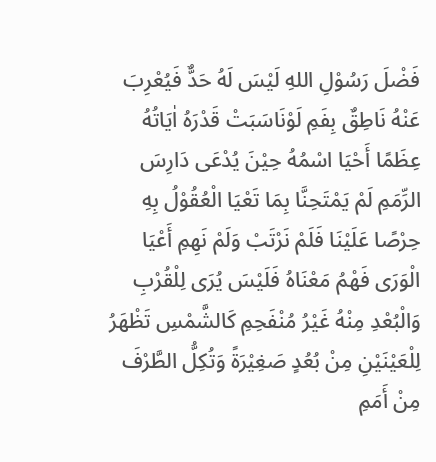فَضْلَ رَسُوْلِ اللهِ لَيْسَ لَهُ حَدٌّ فَيُعْرِبَ عَنْهُ نَاطِقٌ بِفَمِ لَوْنَاسَبَتْ قَدْرَهُ اٰيَاتُهُ عِظَمًا أَحْيَا اسْمُهُ حِيْنَ يُدْعَى دَارِسَ الرِّمَمِ لَمْ يَمْتَحِنَّا بِمَا تَعْيَا الْعُقُوْلُ بِهِ حِرْصًا عَلَيْنَا فَلَمْ نَرْتَبْ وَلَمْ نَهِمِ أَعْيَا الْوَرَى فَهْمُ مَعْنَاهُ فَلَيْسَ يُرَى لِلْقُرْبِ وَالْبُعْدِ مِنْهُ غَيْرُ مُنْفَحِمِ كَالشَّمْسِ تَظْهَرُ لِلْعَيْنَيْنِ مِنْ بُعُدٍ صَغِيْرَةً وَتُكِلُّ الطَّرْفَ مِنْ أَمَمِ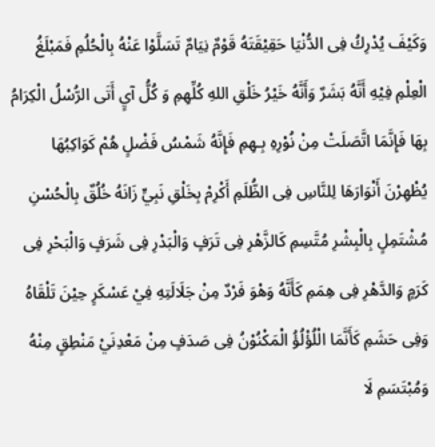وَكَيْفَ يُدْرِكُ فِى الدُّنْيَا حَقِيْقَتَهُ قَوْمٌ نِيَامٌ تَسَلَّوْا عَنْهُ بِالْحُلُمِ فَمَبْلَغُ الْعِلْمِ فِيْهِ أَنَّهُ بَشَرٌ وَأَنَّهُ خَيْرُ خَلْقِ اللهِ كُلِّهِمِ وَ كُلُّ آيٍ أَتَى الرُّسْلُ الْكِرَامُ بِهَا فَإِنَّمَا اتَّصَلَتْ مِنْ نُوْرِهِ بِـهِمِ فَإِنَّهُ شَمْسُ فَضْلٍ هُمْ كَوَاكِبُهَا يُظْهِرْنَ أَنْوَارَهَا لِلنَّاسِ فِى الظُّلَمِ أَكْرِمْ بِخَلْقِ نَبِيٍّ زَانَهُ خُلُقٌ بِالْحُسْنِ مُشْتَمِلٍ بِالْبِشْرِ مُتَّسِمِ كَالزَّهْرِ فِى تَرَفٍ وَالْبَدْرِ فِى شَرَفٍ وَالْبَحْرِ فِى كَرَمٍ وَالدَّهْرِ فِى هِمَمِ كَأَنَّهُ وَهْوَ فَرْدٌ مِنْ جَلَالَتِهِ فِيْ عَسْكَرٍ حِيْنَ تَلْقَاهُ وَفِى حَشَمِ كَأَنَّمَا الْلُؤْلُؤُ الْمَكْنُوْنُ فِى صَدَفٍ مِنْ مَعْدِنَيْ مَنْطِقٍ مِنْهُ وَمُبْتَسَمِ لَا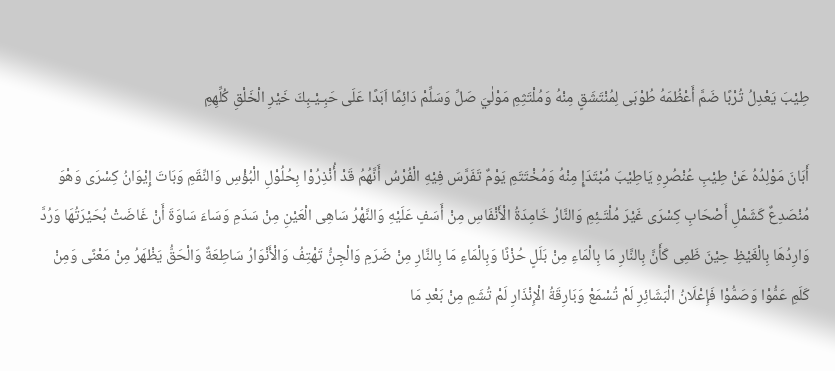طِيْبَ يَعْدِلُ تُرْبًا ضَمَّ أَعْظُمَهُ طُوْبَى لِمُنْتَشَقٍ مِنْهُ وَمُلْتَثِمِ مَوْلٰيَ صَلِّ وَسَلِّمْ دَائِمًا اَبَدًا عَلَى حَبِـيْـبِكَ خَيْرِ الْخَلْقِ كُلِّهِمِ

أَبَانَ مَوْلِدُهُ عَنْ طِيْبِ عُنْصُرِهِ يَاطِيْبَ مُبْتَدَإٍ مِنْهُ وَمُخْتَتَمِ يَوْمٌ تَفَرَّسَ فِيْهِ الْفُرْسُ أَنَّهُمُ قَدْ أُنْذِرُوْا بِحُلُوْلِ الْبُؤْسِ وَالنِّقَمِ وَبَاتَ إِيْوَانُ كِسْرَى وَهْوَ مُنْصَدِعٌ كَشَمْلِ أَصْحَابِ كِسْرَى غَيْرَ مُلْتَـئِمِ وَالنَّارُ خَامِدَةُ الْأَنْفَاسِ مِنْ أَسَفٍ عَلَيْهِ وَالنَّهْرُ سَاهِى الْعَيْنِ مِنْ سَدَمِ وَسَاءَ سَاوَةَ أَنْ غَاضَتْ بُحَيْرَتُهَا وَرُدَّ وَارِدُهَا بِالْغَيْظِ حِيْنَ ظَمِى كَأَنَّ بِالنَّارِ مَا بِالْمَاءِ مِنْ بَلَلٍ حُزْنًا وَبِالْمَاءِ مَا بِالنَّارِ مِنْ ضَرَمِ وَالْجِنُّ تَهْتِفُ وَالْأَنْوَارُ سَاطِعَةٌ وَالْحَقُّ يَظْهَرُ مِنْ مَعْنًى وَمِنْ كَلَمِ عَمُّوْا وَصَمُّوْا فَإِعْلَانُ الْبَشَائِرِ لَمْ تُسْمَعْ وَبَارِقَةُ الْإِنْذَارِ لَمْ تُشَمِ مِنْ بَعْدِ مَا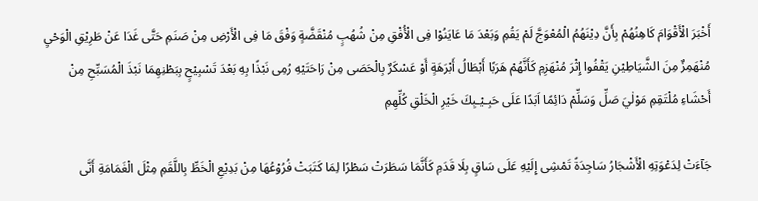أَخْبَرَ الْأَقْوَامَ كَاهِنُهُمْ بِأَنَّ دِيْنَهُمُ الْمُعْوَجَّ لَمْ يَقُمِ وَبَعْدَ مَا عَايَنُوْا فِى الْأُفْقِ مِنْ شُهُبٍ مُنْقَضَّةٍ وَفْقَ مَا فِى الْأَرْضِ مِنْ صَنَمِ حَتَّى غَدَا عَنْ طَرِيْقِ الْوَحْيِ مُنْهَمِزٌ مِنَ الشَّيَاطِيْنِ يَقْفُوا إِثْرَ مُنْهَزِمِ كَأَنَّهُمْ هَرَبًا أَبْطَالُ أَبْرَهَةٍ أَوْ عَسْكَرٌ بِالْحَصَى مِنْ رَاحَتَيْهِ رُمِى نَبْذًا بِهِ بَعْدَ تَسْبِيْحٍ بِبَطْنِهِمَا نَبْذَ الْمُسَبِّحِ مِنْ أَحْشَاءِ مُلْتَقِمِ مَوْلٰيَ صَلِّ وَسَلِّمْ دَائِمًا اَبَدًا عَلَى حَبِـيْـبِكَ خَيْرِ الْخَلْقِ كُلِّهِمِ

جَآءَتْ لِدَعْوَتِهِ الْأَشْجَارُ سَاجِدَةً تَمْشِى إِلَيْهِ عَلَى سَاقٍ بِلَا قَدَمِ كَأَنَّمَا سَطَرَتْ سَطْرًا لِمَا كَتَبَتْ فُرُوْعُهَا مِنْ بَدِيْعِ الْخَطِّ بِاللَّقَمِ مِثْلَ الْغَمَامَةِ أَنَّى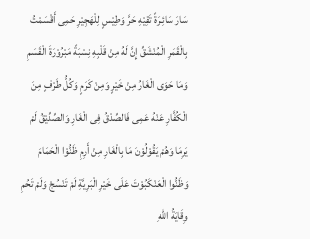سَارَ سَائِـرَةً تَقِيْهِ حَرَّ وَطِيْسٍ لِلْهَجِيْرِ حَمِى أَقْسَمْتُ بِالْقَمَرِ الْمُنْشَقِّ إِنَّ لَهُ مِنْ قَلْبِهِ نِسْبَةً مَبْرُوْرَةَ الْقَسَمِ وَمَا حَوَى الْغَارُ مِنْ خَيْرٍ وَمِنْ كَرَمٍ وَكُلُّ طَرْفٍ مِنَ الْكُفَّارِ عَنْهُ عَمِى فَالصِّدْقُ فِى الْغَارِ وَالصِّدِّيْقُ لَمْ يَرِمَا وَهُمْ يَقُوْلُوْنَ مَا بِالْغَارِ مِنْ أَرِمِ ظَنُّوْا الْحَمَامَ وَظَنُّوا الْعَنْكَبُوْتَ عَلَى خَيْرِ الْبَرِيَّةِ لَمْ تَنْسُجْ وَلَمْ تَحُمِ وِقَايَةُ اللهِ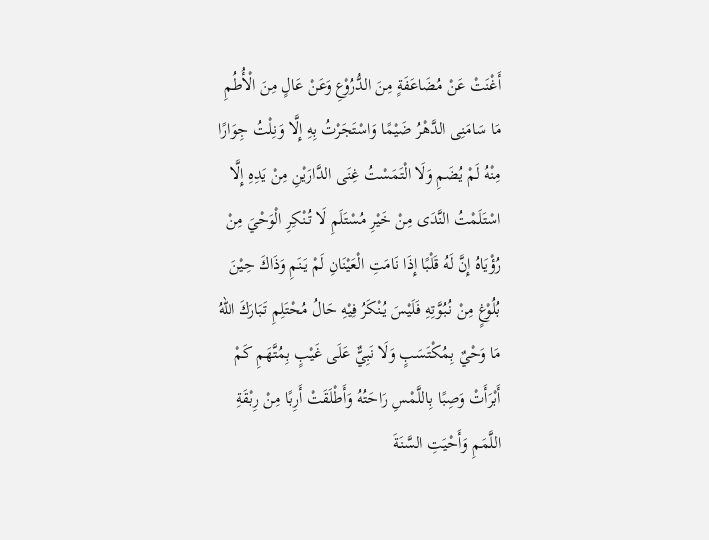أَغْنَتْ عَنْ مُضَاعَفَةٍ مِنَ الدُّرُوْعِ وَعَنْ عَالٍ مِنَ الْأُطُمِ مَا سَامَنِى الدَّهْرُ ضَيْمًا وَاسْتَجَرْتُ بِهِ إِلَّا وَنِلْتُ جِوَارًا مِنْهُ لَمْ يُضَمِ وَلَا الْتَمَسْتُ غِنَى الدَّارَيْنِ مِنْ يَدِهِ إِلَّا اسْتَلَمْتُ النَّدَى مِنْ خَيْرِ مُسْتَلَمِ لَا تُنْكِرِ الْوَحْيَ مِنْ رُؤْيَاهُ إِنَّ لَهُ قَلْبًا إِذَا نَامَتِ الْعَيْنَانِ لَمْ يَنَمِ وَذَاكَ حِيْنَ بُلُوْغٍ مِنْ نُبُوَّتِهِ فَلَيْسَ يُنْكَرُ فِيْهِ حَالُ مُحْتَلِمِ تَبَارَكَ اللهُ مَا وَحْيٌ بِمُكْتَسَبٍ وَلَا نَبِيٌّ عَلَى غَيْبٍ بِمُتَّهَمِ كَمْ أَبْرَأَتْ وَصِبًا بِاللَّمْسِ رَاحَتُهُ وَأَطْلَقَتْ أَرِبًا مِنْ رِبْقَةِ اللَّمَمِ وَأَحْيَتِ السَّنَةَ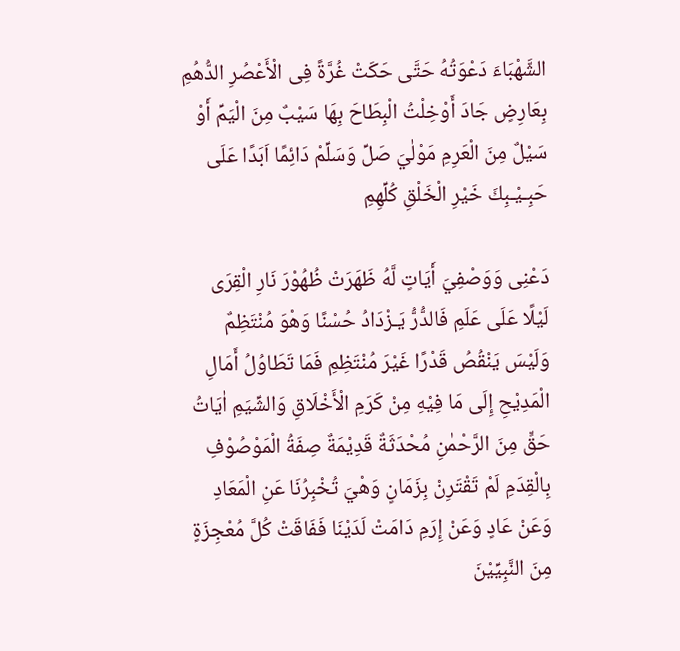الشَّهْبَاءَ دَعْوَتُهُ حَتَّى حَكَتْ غُرَّةً فِى الْأَعْصُرِ الدُّهُمِ بِعَارِضٍ جَادَ أَوْخِلْتُ الْبِطَاحَ بِهَا سَيْبٌ مِنَ الْيَمِّ أَوْ سَيْلٌ مِنَ الْعَرِمِ مَوْلٰيَ صَلِّ وَسَلِّمْ دَائِمًا اَبَدًا عَلَى حَبِـيْـبِكَ خَيْرِ الْخَلْقِ كُلِّهِمِ

دَعْنِى وَوَصْفِيَ أَيَاتٍ لَّهُ ظَهَرَتْ ظُهُوْرَ نَارِ الْقِرَى لَيْلًا عَلَى عَلَمِ فَالدُّرُّ يَـزْدَادُ حُسْنًا وَهْوَ مُنْتَظِمٌ وَلَيْسَ يَنْقُصُ قَدْرًا غَيْرَ مُنْتَظِمِ فَمَا تَطَاوُلُ أَمَالِ الْمَدِيْحِ إِلَى مَا فِيْهِ مِنْ كَرَمِ الْأَخْلَاقِ وَالشِّيَمِ اٰيَاتُ حَقٍّ مِنَ الرَّحْمٰنِ مُحْدَثَةٌ قَدِيْمَةٌ صِفَةُ الْمَوْصُوْفِ بِالْقِدَمِ لَمْ تَقْتَرِنْ بِزَمَانٍ وَهْيَ تُخْبِرُنَا عَنِ الْمَعَادِ وَعَنْ عَادٍ وَعَنْ إِرَمِ دَامَتْ لَدَيْنَا فَفَاقَتْ كُلَّ مُعْجِزَةٍ مِنَ النَّبِيِّيْنَ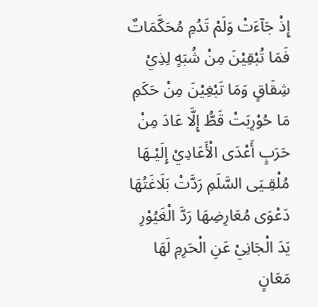إِذْ جَآءَتْ وَلَمْ تَدُمِ مُحَكَّمَاتٌ فَمَا تُبْقِيْنَ مِنْ شُبَهٍ لِذِيْ شِقَاقٍ وَمَا تَبْغِيْنَ مِنْ حَكَمِ مَا حُوْرِبَتْ قَطُّ إِلَّا عَادَ مِنْ حَرَبٍ أَعْدَى الْأَعَادِيْ إِلَيْـهَا مُلْقِـيَى السَّلَمِ رَدَّتْ بَلَاغَتُهَا دَعْوَى مُعَارِضِهَا رَدَّ الْغَيُوْرِ يَدَ الْجَانِيْ عَنِ الْحَرِمِ لَهَا مَعَانٍ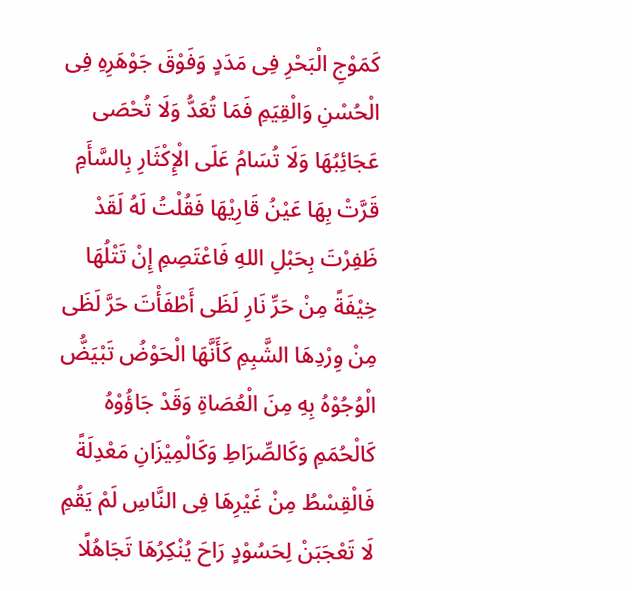كَمَوْجِ الْبَحْرِ فِى مَدَدٍ وَفَوْقَ جَوْهَرِهِ فِى الْحُسْنِ وَالْقِيَمِ فَمَا تُعَدُّ وَلَا تُحْصَى عَجَائِبُهَا وَلَا تُسَامُ عَلَى الْإِكْثَارِ بِالسَّأَمِ قَرَّتْ بِهَا عَيْنُ قَارِيْهَا فَقُلْتُ لَهُ لَقَدْ ظَفِرْتَ بِحَبْلِ اللهِ فَاعْتَصِمِ إِنْ تَتْلُهَا خِيْفَةً مِنْ حَرِّ نَارِ لَظَى أَطْفَأْتَ حَرَّ لَظَى مِنْ وِرْدِهَا الشَّبِمِ كَأَنَّهَا الْحَوْضُ تَبْيَضُّ الْوُجُوْهُ بِهِ مِنَ الْعُصَاةِ وَقَدْ جَاؤُوْهُ كَالْحُمَمِ وَكَالصِّرَاطِ وَكَالْمِيْزَانِ مَعْدِلَةً فَالْقِسْطُ مِنْ غَيْرِهَا فِى النَّاسِ لَمْ يَقُمِ لَا تَعْجَبَنْ لِحَسُوْدٍ رَاحَ يُنْكِرُهَا تَجَاهُلًا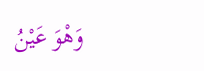وَهْوَ عَيْنُ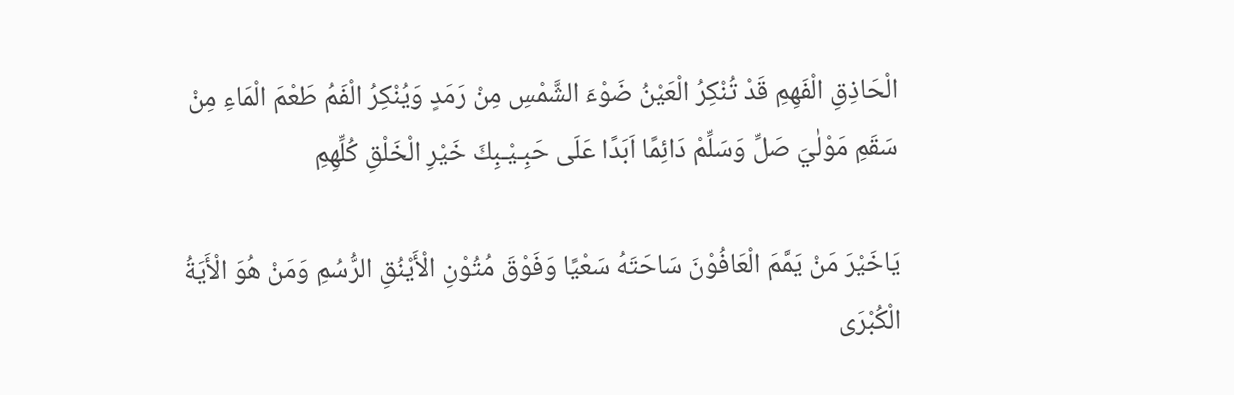الْحَاذِقِ الْفَهِمِ قَدْ تُنْكِرُ الْعَيْنُ ضَوْءَ الشَّمْسِ مِنْ رَمَدٍ وَيُنْكِرُ الْفَمُ طَعْمَ الْمَاءِ مِنْ سَقَمِ مَوْلٰيَ صَلِّ وَسَلِّمْ دَائِمًا اَبَدًا عَلَى حَبِـيْـبِكَ خَيْرِ الْخَلْقِ كُلِّهِمِ

يَاخَيْرَ مَنْ يَمَّمَ الْعَافُوْنَ سَاحَتَهُ سَعْيًا وَفَوْقَ مُتُوْنِ الْأَيْنُقِ الرُّسُمِ وَمَنْ هُوَ الْأَيَةُ الْكُبْرَى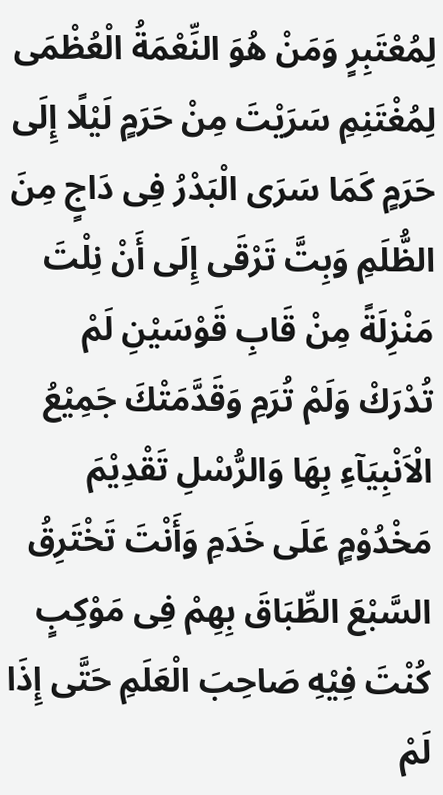لِمُعْتَبِرٍ وَمَنْ هُوَ النِّعْمَةُ الْعُظْمَى لِمُغْتَنِمِ سَرَيْتَ مِنْ حَرَمٍ لَيْلًا إِلَى حَرَمٍ كَمَا سَرَى الْبَدْرُ فِى دَاجٍ مِنَ الظُّلَمِ وَبِتَّ تَرْقَى إِلَى أَنْ نِلْتَ مَنْزِلَةً مِنْ قَابِ قَوْسَيْنِ لَمْ تُدْرَكْ وَلَمْ تُرَمِ وَقَدَّمَتْكَ جَمِيْعُ الْاَنْبِيَآءِ بِهَا وَالرُّسْلِ تَقْدِيْمَ مَخْدُوْمٍ عَلَى خَدَمِ وَأَنْتَ تَخْتَرِقُ السَّبْعَ الطِّبَاقَ بِهِمْ فِى مَوْكِبٍ كُنْتَ فِيْهِ صَاحِبَ الْعَلَمِ حَتَّى إِذَا لَمْ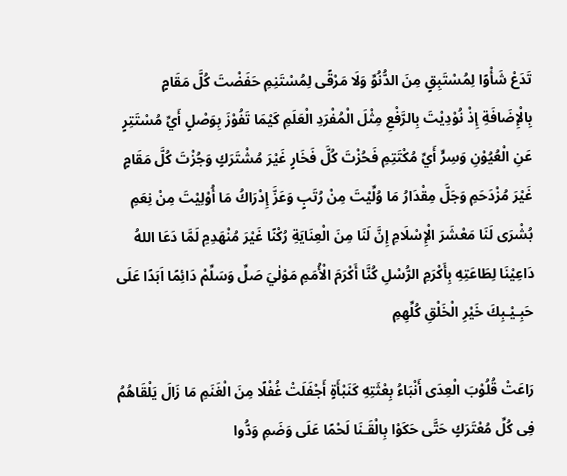تَدَعْ شَأْوًا لِمُسْتَبِقٍ مِنَ الدُّنُوِّ وَلَا مَرْقًى لِمُسْتَنِمِ حَفَضْتَ كُلَّ مَقَامٍ بِالْإِضَافَةِ إِذْ نُوْدِيْتَ بِالرَّفْعِ مِثْلَ الْمُفْرَدِ الْعَلَمِ كَيْمَا تَفُوْزَ بِوَصْلٍ أَيِّ مُسْتَتِرٍ عَنِ الْعُيُوْنِ وَسِرٍّ أَيِّ مُكْتَتِمِ فَحُزْتَ كُلَّ فَخَارٍ غَيْرَ مُشْتَرَكٍ وَجُزْتَ كُلَّ مَقَامٍ غَيْرَ مُزْدَحَمِ وَجَلَّ مِقْدَارُ مَا وُلِّيْتَ مِنْ رُتَبٍ وَعَزَّ إِدْرَاكُ مَا أُوْلِيْتَ مِنْ نِعَمِ بُشْرَى لَنَا مَعْشَرَ الْإِسْلَامِ إِنَّ لَنَا مِنَ الْعِنَايَةِ رُكْنًا غَيْرَ مُنْهَدِمِ لَمَّا دَعَا اللهُ دَاعِيْنَا لِطَاعَتِهِ بِأَكْرَمِ الرُّسْلِ كُنَّا أَكْرَمَ الْأُمَمِ مَوْلٰيَ صَلِّ وَسَلِّمْ دَائِمًا اَبَدًا عَلَى حَبِـيْـبِكَ خَيْرِ الْخَلْقِ كُلِّهِمِ

رَاعَتْ قُلُوْبَ الْعِدَى أَنْبَاءُ بِعْثَتِهِ كَنَبْأَةٍ أَجْفَلَتْ غُفْلًا مِنَ الْغَنَمِ مَا زَالَ يَلْقَاهُمُ فِى كُلِّ مُعْتَرَكٍ حَتَّى حَكَوْا بِالْقَـنَا لَحْمًا عَلَى وَضَمِ وَدُّوا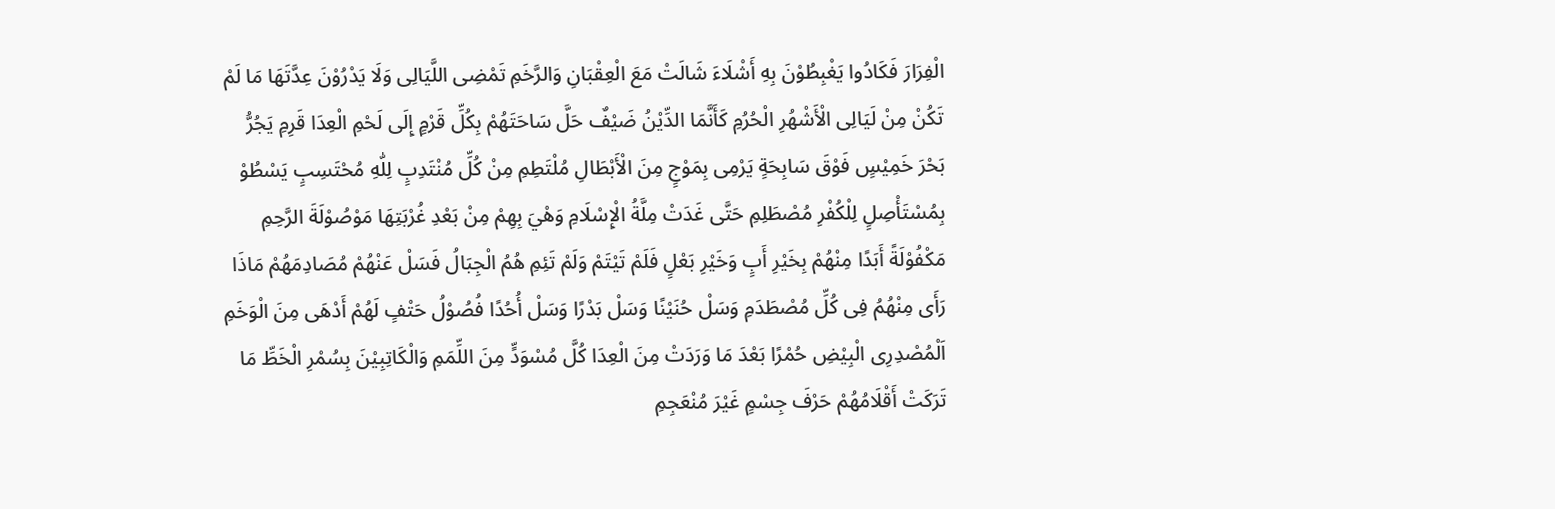الْفِرَارَ فَكَادُوا يَغْبِطُوْنَ بِهِ أَشْلَاءَ شَالَتْ مَعَ الْعِقْبَانِ وَالرَّخَمِ تَمْضِى اللَّيَالِى وَلَا يَدْرُوْنَ عِدَّتَهَا مَا لَمْ تَكُنْ مِنْ لَيَالِى الْأَشْهُرِ الْحُرُمِ كَأَنَّمَا الدِّيْنُ ضَيْفٌ حَلَّ سَاحَتَهُمْ بِكُلِّ قَرْمٍ إِلَى لَحْمِ الْعِدَا قَرِمِ يَجُرُّ بَحْرَ خَمِيْسٍ فَوْقَ سَابِحَةٍ يَرْمِى بِمَوْجٍ مِنَ الْأَبْطَالِ مُلْتَطِمِ مِنْ كُلِّ مُنْتَدِبٍ لِلّٰهِ مُحْتَسِبٍ يَسْطُوْ بِمُسْتَأْصِلٍ لِلْكُفْرِ مُصْطَلِمِ حَتَّى غَدَتْ مِلَّةُ الْإِسْلَامِ وَهْيَ بِهِمْ مِنْ بَعْدِ غُرْبَتِهَا مَوْصُوْلَةَ الرَّحِمِ مَكْفُوْلَةً أَبَدًا مِنْهُمْ بِخَيْرِ أَبٍ وَخَيْرِ بَعْلٍ فَلَمْ تَيْتَمْ وَلَمْ تَئِمِ هُمُ الْجِبَالُ فَسَلْ عَنْهُمْ مُصَادِمَهُمْ مَاذَا رَأَى مِنْهُمُ فِى كُلِّ مُصْطَدَمِ وَسَلْ حُنَيْنًا وَسَلْ بَدْرًا وَسَلْ أُحُدًا فُصُوْلُ حَتْفٍ لَهُمْ أَدْهَى مِنَ الْوَخَمِ اَلْمُصْدِرِى الْبِيْضِ حُمْرًا بَعْدَ مَا وَرَدَتْ مِنَ الْعِدَا كُلَّ مُسْوَدٍّ مِنَ اللِّمَمِ وَالْكَاتِبِيْنَ بِسُمْرِ الْخَطِّ مَا تَرَكَتْ أَقْلَامُهُمْ حَرْفَ جِسْمٍ غَيْرَ مُنْعَجِمِ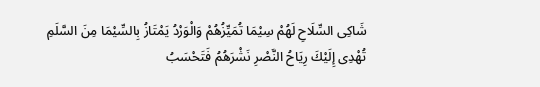شَاكِى السِّلَاحِ لَهُمْ سِيْمَا تُمَيِّزُهُمْ وَالْوَرْدُ يَمْتَازُ بِالسِّيْمَا مِنَ السَّلَمِ تُهْدِى إِلَيْكَ رِيَاحُ النَّصْرِ نَشْرَهُمُ فَتَحْسَبُ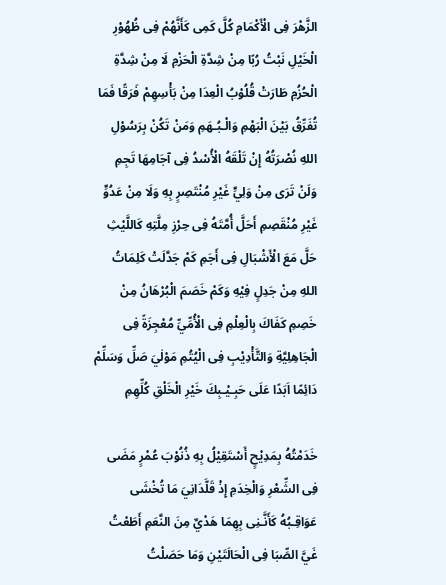الزَّهْرَ فِى الْأَكْمَامِ كُلَّ كَمِى كَأَنَّهُمْ فِى ظُهُوْرِ الْخَيْلِ نَبْتُ رُبًا مِنْ شِدَّةِ الْحَزْمِ لَا مِنْ شِدَّةِ الْحُزُمِ طَارَتْ قُلُوْبُ الْعِدَا مِنْ بَأْسِهِمْ فَرَقًا فَمَا تُفَرِّقُ بَيْنَ الْبَهْمِ وَالْـبُـهَمِ وَمَنْ تَكُنْ بِرَسُوْلِ اللهِ نُصْرَتُهُ إِنْ تَلْقَهُ الْأُسْدُ فِى آجَامِهَا تَجِمِ وَلَنْ تَرَى مِنْ وَلِيٍّ غَيْرِ مُنْتَصِرٍ بِهِ وَلَا مِنْ عَدُوٍّ غَيْرِ مُنْقَصِمِ أَحَلَّ أُمَّتَهُ فِى حِرْزِ مِلَّتِهِ كَاللَّيْثِ حَلَّ مَعَ الْأَشْبَالِ فِى أَجَمِ كَمْ جَدَّلَتْ كَلِمَاتُ اللهِ مِنْ جَدِلٍ فِيْهِ وَكَمْ خَصَمَ الْبُرْهَانُ مِنْ خَصِمِ كَفَاكَ بِالْعِلْمِ فِى الْأُمِّيِّ مُعْجِزَةً فِى الْجَاهِلِيَّةِ وَالتَّأْدِيْبِ فِى الْيُتُمِ مَوْلٰيَ صَلِّ وَسَلِّمْ دَائِمًا اَبَدًا عَلَى حَبِـيْـبِكَ خَيْرِ الْخَلْقِ كُلِّهِمِ

خَدَمْتُهُ بِمَدِيْحٍ أَسْتَقِيْلُ بِهِ ذُنُوْبَ عُمْرٍ مَضَى فِى الشِّعْرِ وَالْخِدَمِ إِذْ قَلَّدَانِيَ مَا تُخْشَى عَوَاقِـبُهُ كَأَنَّـنِى بِهِمَا هَدْيٌ مِنَ النَّعَمِ أَطَعْتُ غَيَّ الصِّبَا فِى الْحَالَتَيْنِ وَمَا حَصَلْتُ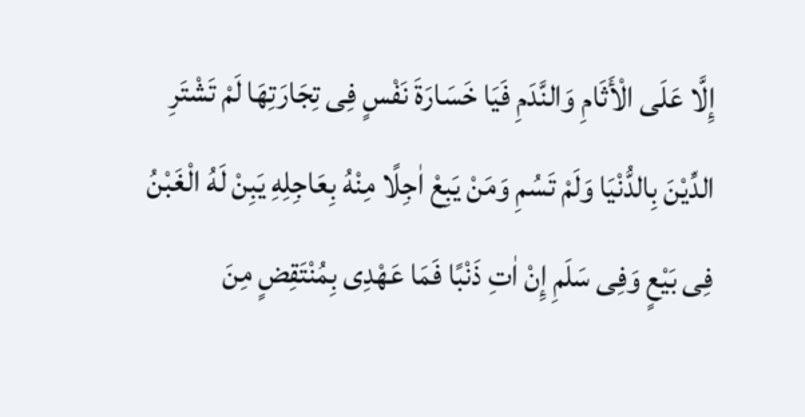إِلَّا عَلَى الْأَثَامِ وَالنَّدَمِ فَيَا خَسَارَةَ نَفْسٍ فِى تِجَارَتِهَا لَمْ تَشْتَرِ الدِّيْنَ بِالدُّنْيَا وَلَمْ تَسُمِ وَمَنْ يَبِعْ اٰجِلًا مِنْهُ بِعَاجِلِهِ يَبِنْ لَهُ الْغَبْنُ فِى بَيْعٍ وَفِى سَلَمِ إِنْ اٰتِ ذَنْبًا فَمَا عَهْدِى بِمُنْتَقِضٍ مِنَ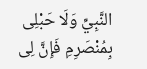النَّبِيِّ وَلَا حَبْلِى بِمُنْصَرِمِ فَإِنَّ لِى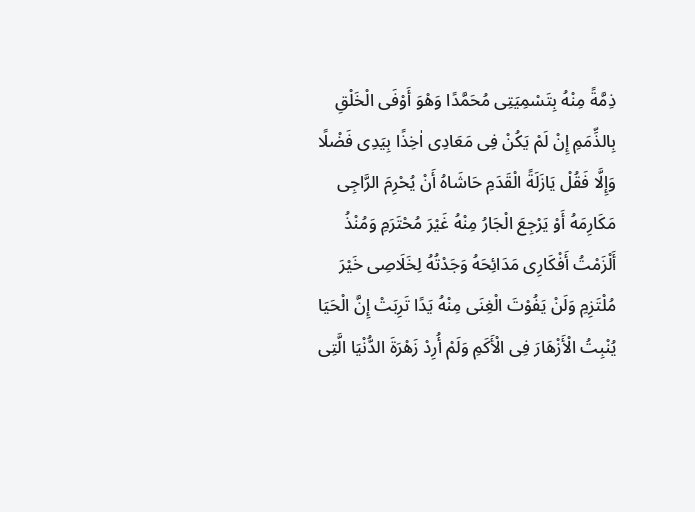ذِمَّةً مِنْهُ بِتَسْمِيَتِى مُحَمَّدًا وَهْوَ أَوْفَى الْخَلْقِ بِالذِّمَمِ إِنْ لَمْ يَكُنْ فِى مَعَادِى اٰخِذًا بِيَدِى فَضْلًا وَإِلَّا فَقُلْ يَازَلَةً الْقَدَمِ حَاشَاهُ أَنْ يُحْرِمَ الرَّاجِى مَكَارِمَهُ أَوْ يَرْجِعَ الْجَارُ مِنْهُ غَيْرَ مُحْتَرَمِ وَمُنْذُ أَلْزَمْتُ أَفْكَارِى مَدَائِحَهُ وَجَدْتُهُ لِخَلَاصِى خَيْرَ مُلْتَزِمِ وَلَنْ يَفُوْتَ الْغِنَى مِنْهُ يَدًا تَرِبَتْ إِنَّ الْحَيَا يُنْبِتُ الْأَزْهَارَ فِى الْأَكَمِ وَلَمْ أُرِدْ زَهْرَةَ الدُّنْيَا الَّتِى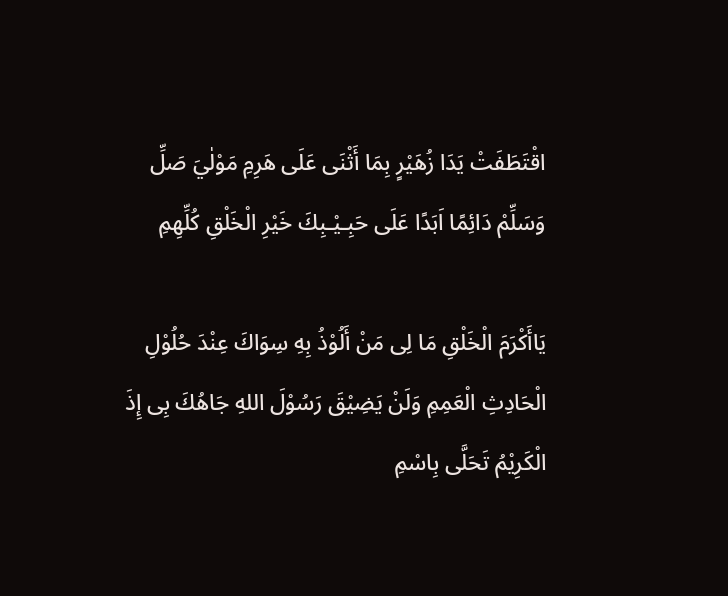اقْتَطَفَتْ يَدَا زُهَيْرٍ بِمَا أَثْنَى عَلَى هَرِمِ مَوْلٰيَ صَلِّ وَسَلِّمْ دَائِمًا اَبَدًا عَلَى حَبِـيْـبِكَ خَيْرِ الْخَلْقِ كُلِّهِمِ

يَاأَكْرَمَ الْخَلْقِ مَا لِى مَنْ أَلُوْذُ بِهِ سِوَاكَ عِنْدَ حُلُوْلِ الْحَادِثِ الْعَمِمِ وَلَنْ يَضِيْقَ رَسُوْلَ اللهِ جَاهُكَ بِى إِذَ الْكَرِيْمُ تَحَلَّى بِاسْمِ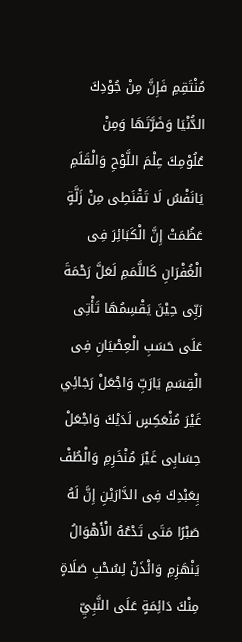مُنْتَقِمِ فَإِنَّ مِنْ جُوْدِكَ الدُّنْيَا وَضَرَّتَهَا وَمِنْ عُلُوْمِكَ عِلْمَ اللَّوْحِ وَالْقَلَمِ يَانَفْسُ لَا تَقْنَطِى مِنْ زَلَّةٍ عَظُمَتْ إِنَّ الْكَبَائِرَ فِى الْغُفْرَانِ كَاللَّمَمِ لَعَلَّ رَحْمَةَ رَبِّى حِيْنَ يَقْسِمُهَا تَأْتِى عَلَى حَسَبِ الْعِصْيَانِ فِى الْقِسَمِ يَارَبِّ وَاجْعَلْ رَجَائِي غَيْرَ مُنْعَكِسٍ لَدَيْكَ وَاجْعَلْ حِسَابِى غَيْرَ مُنْخَرِمِ وَالْطُفْ بِعَبْدِكَ فِى الدَّارَيْنِ إِنَّ لَهُ صَبْرًا مَتَى تَدْعُهُ الْأَهْوَالُ يَنْهَزِمِ وَائْذَنْ لِسُحْبِ صَلَاةٍ مِنْكَ دَائِمَةٍ عَلَى النَّبِيِّ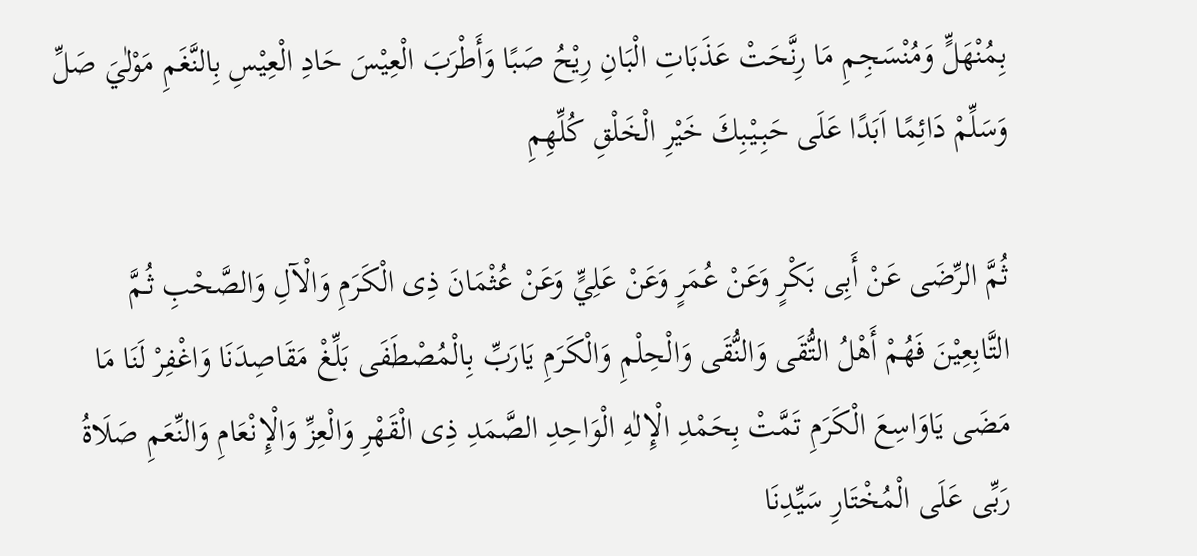بِمُنْهَلٍّ وَمُنْسَجِمِ مَا رِنَّحَتْ عَذَبَاتِ الْبَانِ رِيْحُ صَبًا وَأَطْرَبَ الْعِيْسَ حَادِ الْعِيْسِ بِالنَّغَمِ مَوْلٰيَ صَلِّ وَسَلِّمْ دَائِمًا اَبَدًا عَلَى حَبِـيْـبِكَ خَيْرِ الْخَلْقِ كُلِّهِمِ

ثُمَّ الرِّضَى عَنْ أَبِى بَكْرٍ وَعَنْ عُمَرٍ وَعَنْ عَلِيٍّ وَعَنْ عُثْمَانَ ذِى الْكَرَمِ وَالْآلِ وَالصَّحْبِ ثُـمَّ التَّابِعِيْنَ فَهُمْ أَهْلُ التُّقَى وَالنُّقَى وَالْحِلْمِ وَالْكَرَمِ يَارَبِّ بِالْمُصْطَفَى بَلِّغْ مَقَاصِدَنَا وَاغْفِرْ لَنَا مَا مَضَى يَاوَاسِعَ الْكَرَمِ تَمَّتْ بِحَمْدِ الْإِلٰهِ الْوَاحِدِ الصَّمَدِ ذِى الْقَهْرِ وَالْعِزِّ وَالْإِنْعَامِ وَالنِّعَمِ صَلَاةُ رَبِّى عَلَى الْمُخْتَارِ سَيِّدِنَا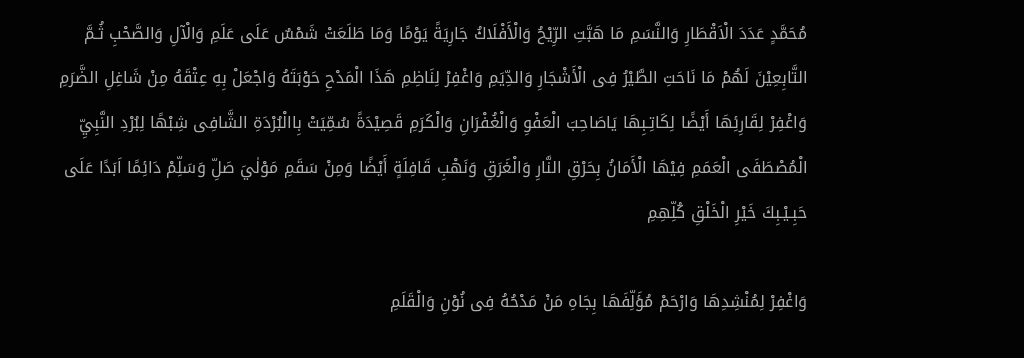مُحَمَّدٍ عَدَدَ الْاَقْطَارِ وَالنَّسَمِ مَا هَبَّتِ الرِّيْحُ وَالْأَفْلَاكُ جَارِيَةً يَوْمًا وَمَا طَلَعَتْ شَمْسٌ عَلَى عَلَمِ وَالْآلِ وَالصَّحْبِ ثُـمَّ التَّابِعِيْنَ لَهُمْ مَا نَاحَتِ الطَّيْرُ فِى الْأَشْجَارِ وَالدِّيَمِ وَاغْفِرْ لِنَاظِمِ هَذَا الْمَدْحِ حَوْبَتَهُ وَاجْعَلْ بِهِ عِتْقَهُ مِنْ شَاغِلِ الضَّرَمِ وَاغْفِرْ لِقَارِئِهَا أَيْضًا لِكَاتِـبِهَا يَاصَاحِبَ الْعَفْوِ وَالْغُفْرَانِ وَالْكَرَمِ قَصِيْدَةً سُمِّيَتْ بِاالْبُرْدَةِ الشَّافِى شِبْهًا لِبُرْدِ النَّبِيِّ الْمُصْطَفَى الْعَمَمِ فِيْهَا الْأَمَانُ بِحَرْقِ النَّارِ وَالْغَرَقِ وَنَهْبِ قَافِلَةٍ أَيْضًا وَمِنْ سَقَمِ مَوْلٰيَ صَلِّ وَسَلِّمْ دَائِمًا اَبَدًا عَلَى حَبِـيْـبِكَ خَيْرِ الْخَلْقِ كُلِّهِمِ

وَاغْفِرْ لِمُنْشِدِهَا وَارْحَمْ مُؤَلِّفَهَا بِجَاهِ مَنْ مَدْحُهُ فِى نُوْنِ وَالْقَلَمِ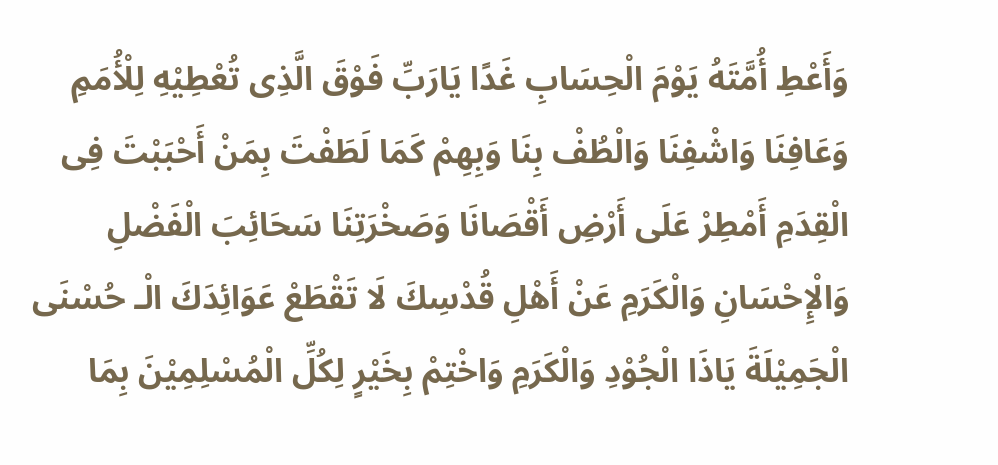وَأَعْطِ أُمَّتَهُ يَوْمَ الْحِسَابِ غَدًا يَارَبِّ فَوْقَ الَّذِى تُعْطِيْهِ لِلْأُمَمِ وَعَافِنَا وَاشْفِنَا وَالْطُفْ بِنَا وَبِهِمْ كَمَا لَطَفْتَ بِمَنْ أَحْبَبْتَ فِى الْقِدَمِ أَمْطِرْ عَلَى أَرْضِ أَقْصَانَا وَصَخْرَتِنَا سَحَائِبَ الْفَضْلِ وَالْإِحْسَانِ وَالْكَرَمِ عَنْ أَهْلِ قُدْسِكَ لَا تَقْطَعْ عَوَائِدَكَ الْـ حُسْنَى الْجَمِيْلَةَ يَاذَا الْجُوْدِ وَالْكَرَمِ وَاخْتِمْ بِخَيْرٍ لِكُلِّ الْمُسْلِمِيْنَ بِمَا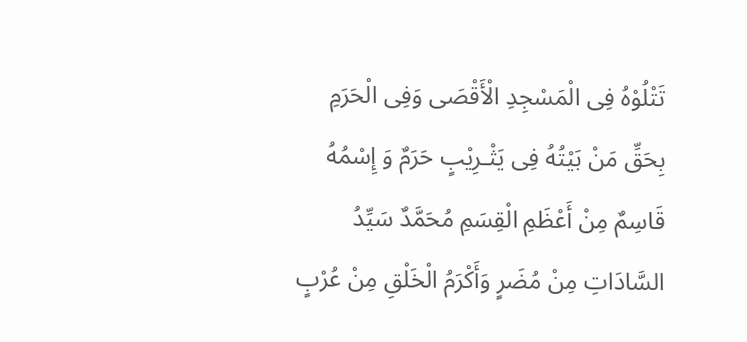تَتْلُوْهُ فِى الْمَسْجِدِ الْأَقْصَى وَفِى الْحَرَمِ بِحَقِّ مَنْ بَيْتُهُ فِى يَثْـرِيْبٍ حَرَمٌ وَ إِسْمُهُ قَاسِمٌ مِنْ أَعْظَمِ الْقِسَمِ مُحَمَّدٌ سَيِّدُ السَّادَاتِ مِنْ مُضَرٍ وَأَكْرَمُ الْخَلْقِ مِنْ عُرْبٍ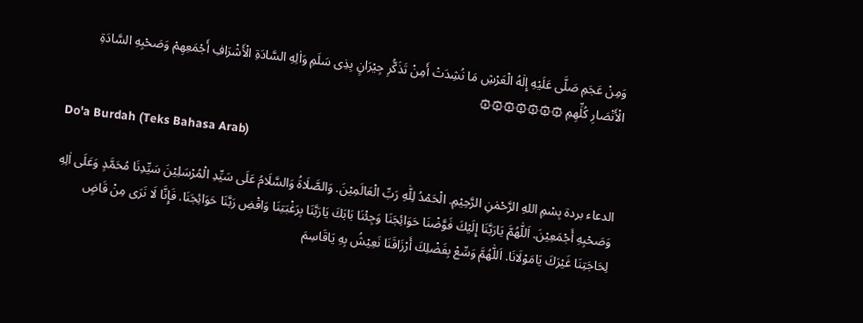وَمِنْ عَجَمِ صَلَّى عَلَيْهِ إِلٰهُ الْعَرْشِ مَا نُشِدَتْ أَمِنْ تَذَكُّرِ جِيْرَانٍ بِذِى سَلَمِ وَاٰلِهِ السَّادَةِ الْأَشْرَافِ أَجْمَعِهِمْ وَصَحْبِهِ السَّادَةِ الْأَنْصَارِ كُلِّهِمِ ۞۞۞۞۞۞۞

Do'a Burdah (Teks Bahasa Arab)

الدعاء بردة بِسْمِ اللهِ الرَّحْمٰنِ الرَّحِيْمِ. الْحَمْدُ لِلّٰهِ رَبِّ الْعَالَمِيْنَ. وَالصَّلَاةُ وَالسَّلَامُ عَلَى سَيِّدِ الْمُرْسَلِيْنَ سَيِّدِنَا مُحَمَّدٍ وَعَلَى اٰلِهِ وَصَحْبِهِ أَجْمَعِيْنَ. اَللّٰهُمَّ يَارَبَّنَا إِلَيْكَ فَوَّضْنَا حَوَائِجَنَا وَجِئْنَا بَابَكَ يَارَبَّنَا بِرَغْبَتِنَا وَاقْضِ رَبَّنَا حَوَائِجَنَا. فَإِنَّا لَا نَرَى مِنْ قَاضٍ لِحَاجَتِنَا غَيْرَكَ يَامَوْلَانَا. اَللّٰهُمَّ وَسِّعْ بِفَضْلِكَ أَرْزَاقَنَا نَعِيْشُ بِهِ يَاقَاسِمَ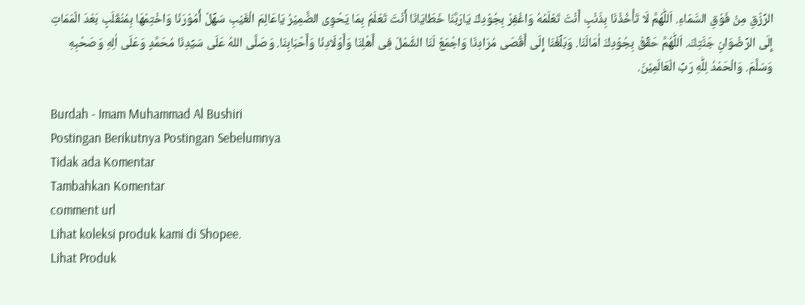الرِّزْقِ مِنْ فَوْقِ السَّمَاءِ. اَللّٰهُمَّ لَا تَأْخُذْنَا بِذَنْبٍ أَنْتَ تَعْلَمُهُ وَاغْفِرْ بِجُوْدِكَ يَارَبَّنَا خَطَايَانَا أَنْتَ تَعْلَمُ بِمَا يَحْوِى الضَّمِيْرُ يَاعَالِمَ الْغَيْبِ سَهِّلْ أُمُوْرَنَا وَاخْتِمْهَا بِمُنْقَلَبٍ بَعْدَ الْمَمَاتِ إِلَى الرِّضْوَانِ جَنَّتِكَ. اَللّٰهُمَّ حَقِّقْ بِجُوْدِكَ اٰمَالَنَا. وَبَلِّغْنَا إِلَى أَقْصَى مُرَادِنَا وَاجْمَعْ لَنَا الشَّمْلَ فِى أَهْلِنَا وَأَوْلَادِنَا وَأَحْبَابِنَا. وَصَلَّى اللهُ عَلَى سَيِّدِنَا مُحَمَّدٍ وَعَلَى اٰلِهِ وَصَحْبِهِ وَسَلَّمَ. وَالْحَمْدُ لِلّٰهِ رَبِّ الْعَالَمِيْنَ.

Burdah - Imam Muhammad Al Bushiri
Postingan Berikutnya Postingan Sebelumnya
Tidak ada Komentar
Tambahkan Komentar
comment url
Lihat koleksi produk kami di Shopee.
Lihat Produk